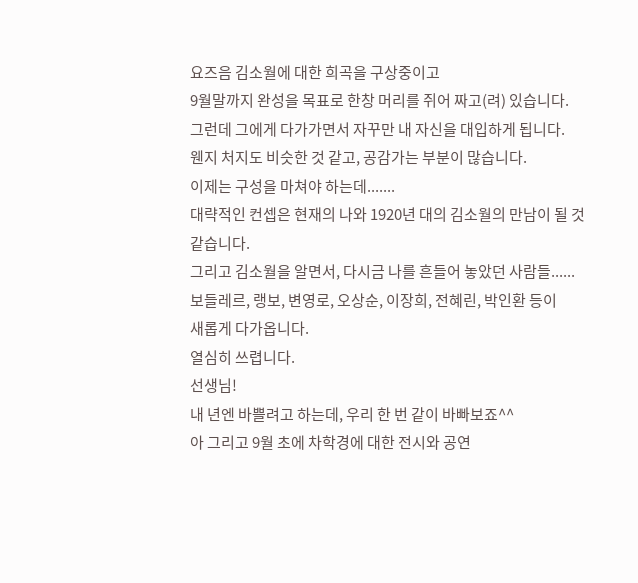요즈음 김소월에 대한 희곡을 구상중이고
9월말까지 완성을 목표로 한창 머리를 쥐어 짜고(려) 있습니다.
그런데 그에게 다가가면서 자꾸만 내 자신을 대입하게 됩니다.
웬지 처지도 비슷한 것 같고, 공감가는 부분이 많습니다.
이제는 구성을 마쳐야 하는데.......
대략적인 컨셉은 현재의 나와 1920년 대의 김소월의 만남이 될 것
같습니다.
그리고 김소월을 알면서, 다시금 나를 흔들어 놓았던 사람들......
보들레르, 랭보, 변영로, 오상순, 이장희, 전혜린, 박인환 등이
새롭게 다가옵니다.
열심히 쓰렵니다.
선생님!
내 년엔 바쁠려고 하는데, 우리 한 번 같이 바빠보죠^^
아 그리고 9월 초에 차학경에 대한 전시와 공연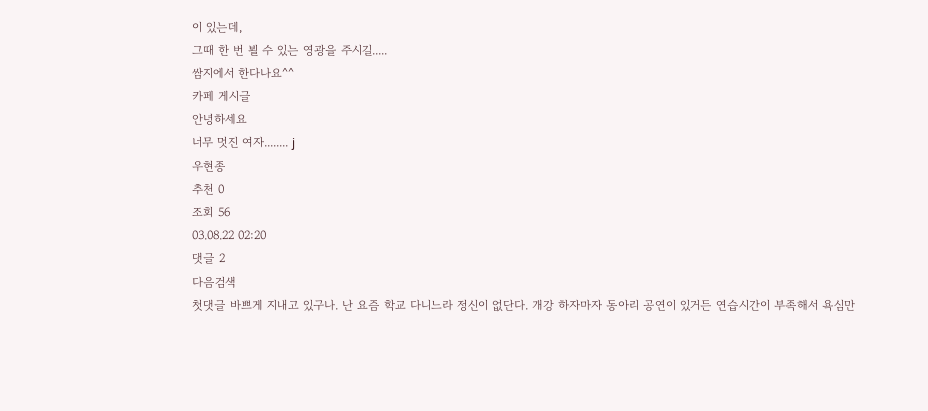이 있는데,
그때 한 번 뵐 수 있는 영광을 주시길.....
쌈지에서 한다나요^^
카페 게시글
안녕하세요
너무 멋진 여자........ j
우현종
추천 0
조회 56
03.08.22 02:20
댓글 2
다음검색
첫댓글 바쁘게 지내고 있구나. 난 요즘 학교 다니느라 정신이 없단다. 개강 하자마자 동아리 공연이 있거든 연습시간이 부족해서 욕심만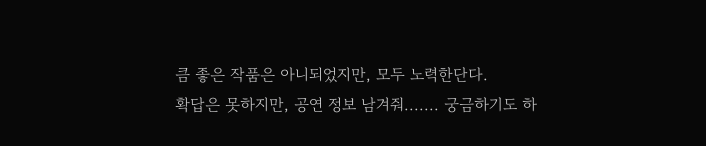큼 좋은 작품은 아니되었지만, 모두 노력한단다.
확답은 못하지만, 공연 정보 남겨줘....... 궁금하기도 하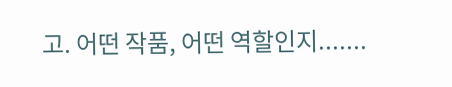고. 어떤 작품, 어떤 역할인지.......